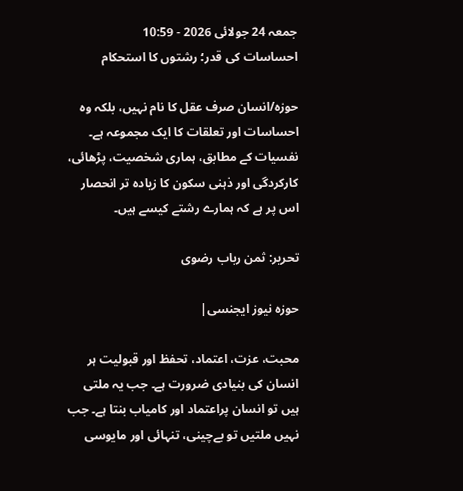جمعہ 24 جولائی 2026 - 10:59
احساسات کی قدر؛ رشتوں کا استحکام

حوزہ/انسان صرف عقل کا نام نہیں، بلکہ وہ احساسات اور تعلقات کا ایک مجموعہ ہے۔ نفسیات کے مطابق، ہماری شخصیت، پڑھائی، کارکردگی اور ذہنی سکون کا زیادہ تر انحصار اس پر ہے کہ ہمارے رشتے کیسے ہیں۔

تحریر: ثمن رباب رضوی

حوزہ نیوز ایجنسی|

محبت، عزت، اعتماد، تحفظ اور قبولیت ہر انسان کی بنیادی ضرورت ہے۔ جب یہ ملتی ہیں تو انسان پراعتماد اور کامیاب بنتا ہے۔ جب نہیں ملتیں تو بےچینی، تنہائی اور مایوسی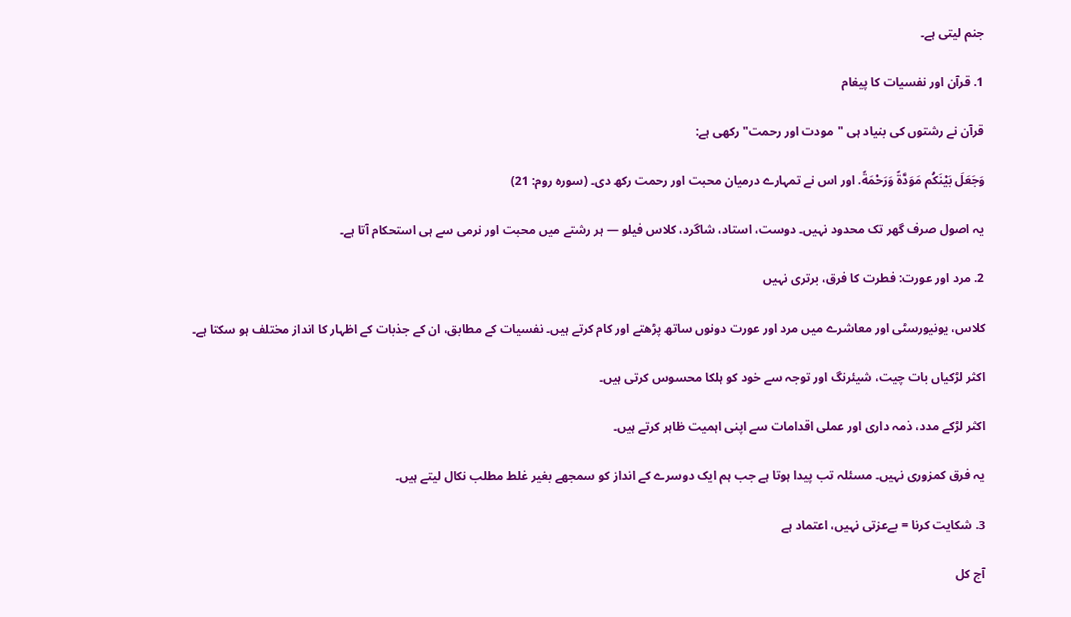جنم لیتی ہے۔

1. قرآن اور نفسیات کا پیغام

قرآن نے رشتوں کی بنیاد ہی "مودت اور رحمت" رکھی ہے:

وَجَعَلَ بَيْنَكُم مَوَدَّةً وَرَحْمَةً. اور اس نے تمہارے درمیان محبت اور رحمت رکھ دی۔ (سورہ روم: 21)

یہ اصول صرف گھر تک محدود نہیں۔ دوست، استاد، شاگرد، کلاس فیلو — ہر رشتے میں محبت اور نرمی سے ہی استحکام آتا ہے۔

2. مرد اور عورت: فطرت کا فرق، برتری نہیں

کلاس، یونیورسٹی اور معاشرے میں مرد اور عورت دونوں ساتھ پڑھتے اور کام کرتے ہیں۔ نفسیات کے مطابق، ان کے جذبات کے اظہار کا انداز مختلف ہو سکتا ہے۔

اکثر لڑکیاں بات چیت، شیئرنگ اور توجہ سے خود کو ہلکا محسوس کرتی ہیں۔

اکثر لڑکے مدد، ذمہ داری اور عملی اقدامات سے اپنی اہمیت ظاہر کرتے ہیں۔

یہ فرق کمزوری نہیں۔ مسئلہ تب پیدا ہوتا ہے جب ہم ایک دوسرے کے انداز کو سمجھے بغیر غلط مطلب نکال لیتے ہیں۔

3. شکایت کرنا = بےعزتی نہیں، اعتماد ہے

آج کل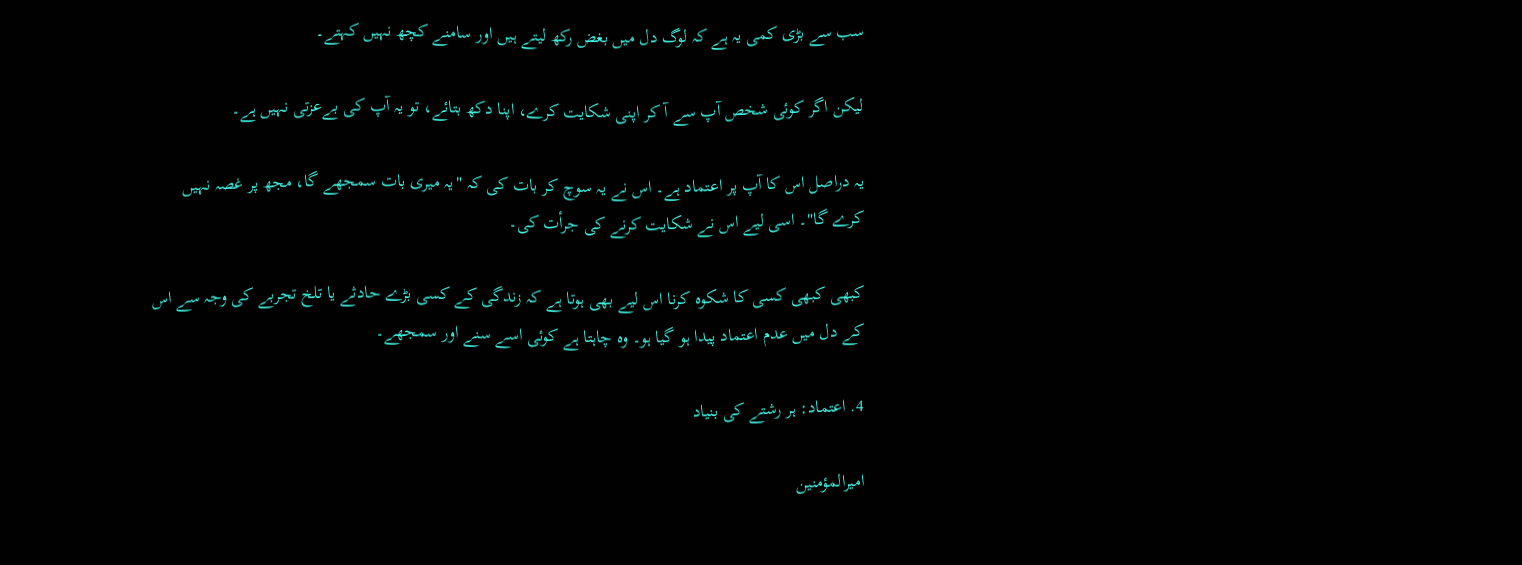سب سے بڑی کمی یہ ہے کہ لوگ دل میں بغض رکھ لیتے ہیں اور سامنے کچھ نہیں کہتے۔

لیکن اگر کوئی شخص آپ سے آ کر اپنی شکایت کرے، اپنا دکھ بتائے، تو یہ آپ کی بےعزتی نہیں ہے۔

یہ دراصل اس کا آپ پر اعتماد ہے۔ اس نے یہ سوچ کر بات کی کہ "یہ میری بات سمجھے گا، مجھ پر غصہ نہیں کرے گا"۔ اسی لیے اس نے شکایت کرنے کی جرأت کی۔

کبھی کبھی کسی کا شکوہ کرنا اس لیے بھی ہوتا ہے کہ زندگی کے کسی بڑے حادثے یا تلخ تجربے کی وجہ سے اس کے دل میں عدم اعتماد پیدا ہو گیا ہو۔ وہ چاہتا ہے کوئی اسے سنے اور سمجھے۔

4. اعتماد: ہر رشتے کی بنیاد

امیرالمؤمنین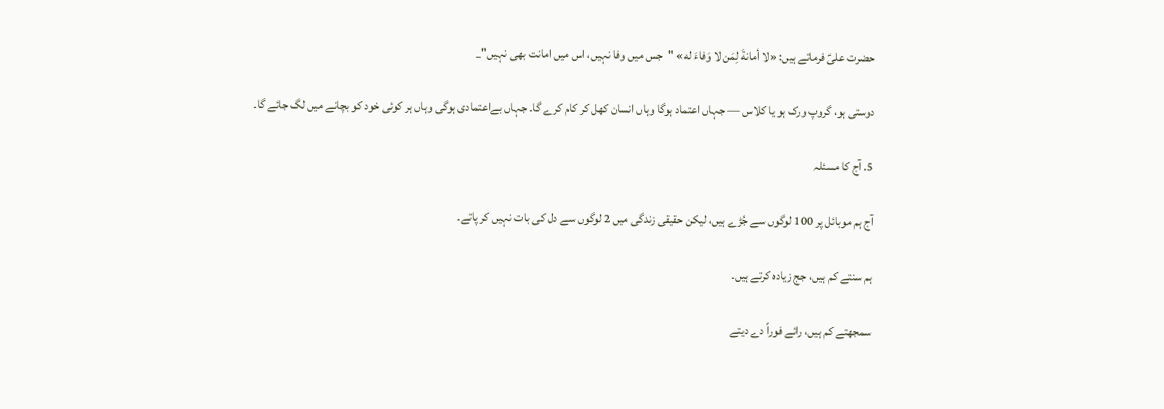حضرت علیؑ فرماتے ہیں: «لا أمانةَ لِمَن لا وَفاءَ له» "جس میں وفا نہیں، اس میں امانت بھی نہیں"_

دوستی ہو، گروپ ورک ہو یا کلاس — جہاں اعتماد ہوگا وہاں انسان کھل کر کام کرے گا۔ جہاں بےاعتمادی ہوگی وہاں ہر کوئی خود کو بچانے میں لگ جائے گا۔

5. آج کا مسئلہ

آج ہم موبائل پر 100 لوگوں سے جُڑے ہیں، لیکن حقیقی زندگی میں 2 لوگوں سے دل کی بات نہیں کر پاتے۔

ہم سنتے کم ہیں، جج زیادہ کرتے ہیں۔

سمجھتے کم ہیں، رائے فوراً دے دیتے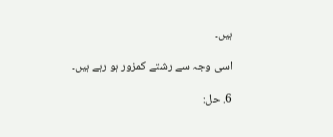ہیں۔

اسی وجہ سے رشتے کمزور ہو رہے ہیں۔

6. حل: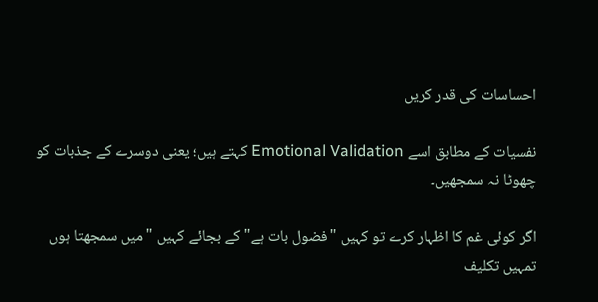احساسات کی قدر کریں

نفسیات کے مطابق اسے Emotional Validation کہتے ہیں؛ یعنی دوسرے کے جذبات کو چھوٹا نہ سمجھیں۔

اگر کوئی غم کا اظہار کرے تو کہیں "فضول بات ہے" کے بجائے کہیں "میں سمجھتا ہوں تمہیں تکلیف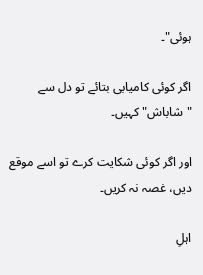ہوئی"۔

اگر کوئی کامیابی بتائے تو دل سے "شاباش" کہیں۔

اور اگر کوئی شکایت کرے تو اسے موقع دیں، غصہ نہ کریں۔

اہلِ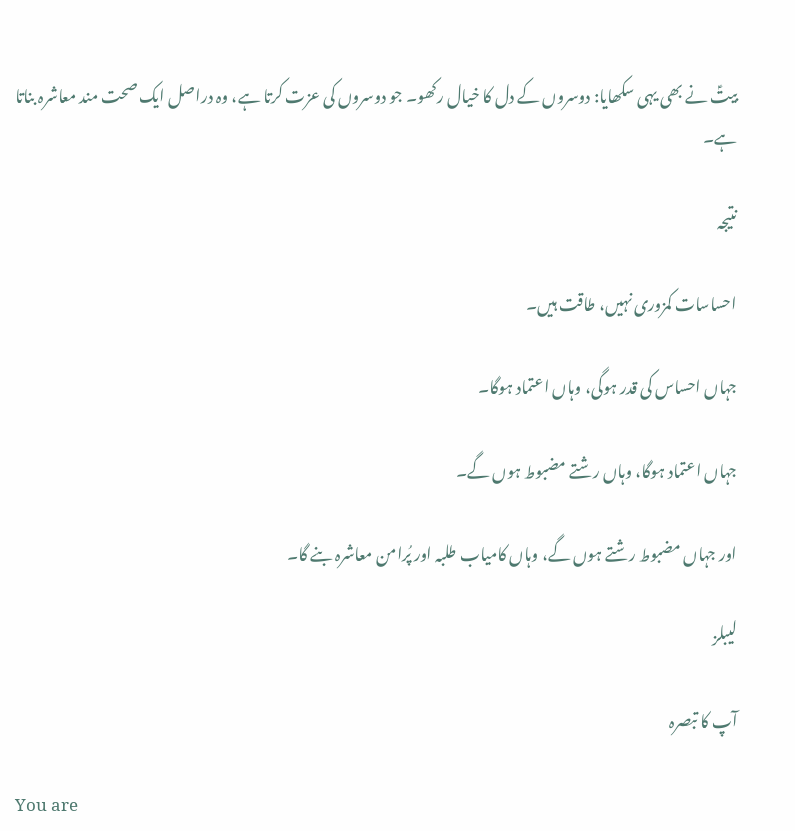بیتؑ نے بھی یہی سکھایا: دوسروں کے دل کا خیال رکھو۔ جو دوسروں کی عزت کرتا ہے، وہ دراصل ایک صحت مند معاشرہ بناتا ہے۔

نتیجہ

احساسات کمزوری نہیں، طاقت ہیں۔

جہاں احساس کی قدر ہوگی، وہاں اعتماد ہوگا۔

جہاں اعتماد ہوگا، وہاں رشتے مضبوط ہوں گے۔

اور جہاں مضبوط رشتے ہوں گے، وہاں کامیاب طلبہ اور پُرامن معاشرہ بنے گا۔

لیبلز

آپ کا تبصرہ

You are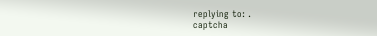replying to: .
captcha